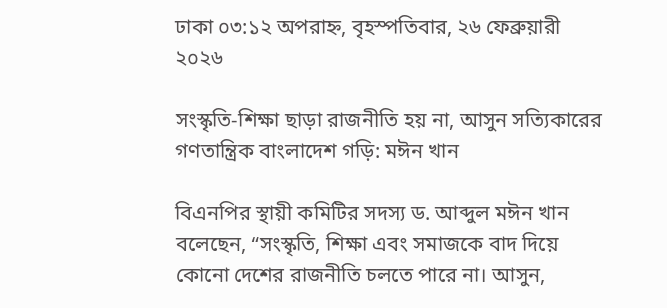ঢাকা ০৩:১২ অপরাহ্ন, বৃহস্পতিবার, ২৬ ফেব্রুয়ারী ২০২৬

সংস্কৃতি-শিক্ষা ছাড়া রাজনীতি হয় না, আসুন সত্যিকারের গণতান্ত্রিক বাংলাদেশ গড়ি: মঈন খান

বিএনপির স্থায়ী কমিটির সদস্য ড. আব্দুল মঈন খান বলেছেন, “সংস্কৃতি, শিক্ষা এবং সমাজকে বাদ দিয়ে কোনো দেশের রাজনীতি চলতে পারে না। আসুন,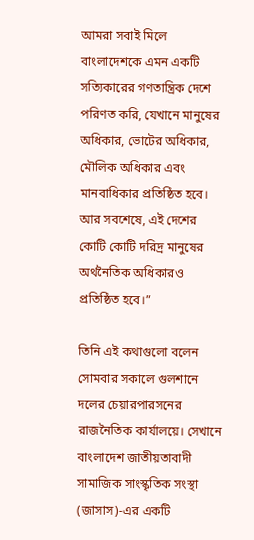আমরা সবাই মিলে বাংলাদেশকে এমন একটি সত্যিকারের গণতান্ত্রিক দেশে পরিণত করি, যেখানে মানুষের অধিকার, ভোটের অধিকার, মৌলিক অধিকার এবং মানবাধিকার প্রতিষ্ঠিত হবে। আর সবশেষে, এই দেশের কোটি কোটি দরিদ্র মানুষের অর্থনৈতিক অধিকারও প্রতিষ্ঠিত হবে।”

তিনি এই কথাগুলো বলেন সোমবার সকালে গুলশানে দলের চেয়ারপারসনের রাজনৈতিক কার্যালয়ে। সেখানে বাংলাদেশ জাতীয়তাবাদী সামাজিক সাংস্কৃতিক সংস্থা (জাসাস)-এর একটি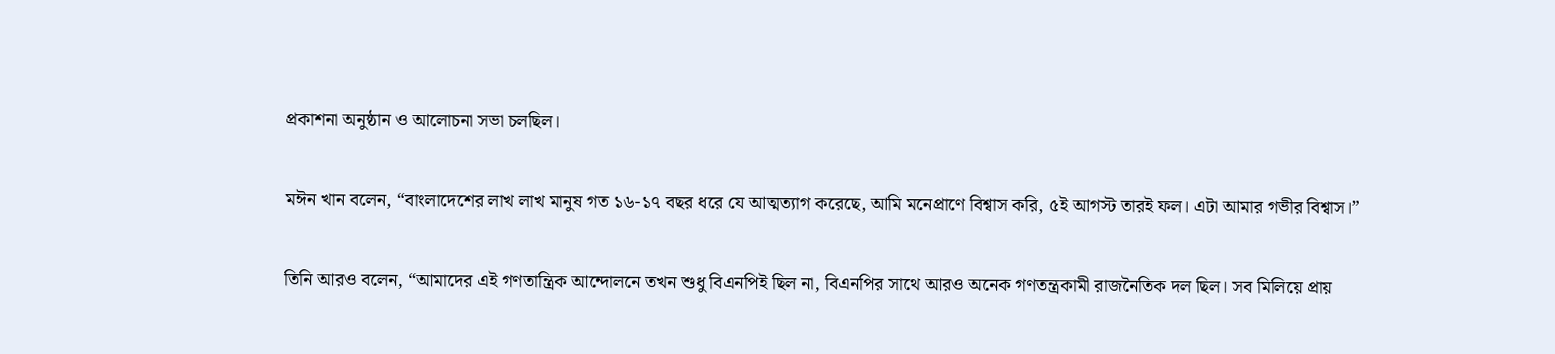প্রকাশনা অনুষ্ঠান ও আলোচনা সভা চলছিল।

মঈন খান বলেন, “বাংলাদেশের লাখ লাখ মানুষ গত ১৬-১৭ বছর ধরে যে আত্মত্যাগ করেছে, আমি মনেপ্রাণে বিশ্বাস করি, ৫ই আগস্ট তারই ফল। এটা আমার গভীর বিশ্বাস।”

তিনি আরও বলেন, “আমাদের এই গণতান্ত্রিক আন্দোলনে তখন শুধু বিএনপিই ছিল না, বিএনপির সাথে আরও অনেক গণতন্ত্রকামী রাজনৈতিক দল ছিল। সব মিলিয়ে প্রায়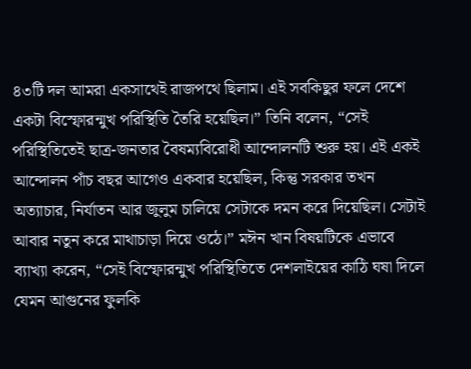৪৩টি দল আমরা একসাথেই রাজপথে ছিলাম। এই সবকিছুর ফলে দেশে একটা বিস্ফোরন্মুখ পরিস্থিতি তৈরি হয়েছিল।” তিনি বলেন, “সেই পরিস্থিতিতেই ছাত্র-জনতার বৈষম্যবিরোধী আন্দোলনটি শুরু হয়। এই একই আন্দোলন পাঁচ বছর আগেও একবার হয়েছিল, কিন্তু সরকার তখন অত্যাচার, নির্যাতন আর জুলুম চালিয়ে সেটাকে দমন করে দিয়েছিল। সেটাই আবার নতুন করে মাথাচাড়া দিয়ে ওঠে।” মঈন খান বিষয়টিকে এভাবে ব্যাখ্যা করেন, “সেই বিস্ফোরন্মুখ পরিস্থিতিতে দেশলাইয়ের কাঠি ঘষা দিলে যেমন আগুনের ফুলকি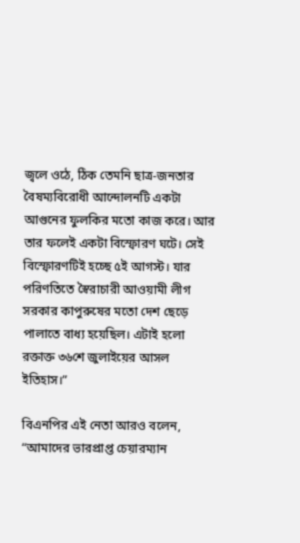জ্বলে ওঠে, ঠিক তেমনি ছাত্র-জনতার বৈষম্যবিরোধী আন্দোলনটি একটা আগুনের ফুলকির মতো কাজ করে। আর তার ফলেই একটা বিস্ফোরণ ঘটে। সেই বিস্ফোরণটিই হচ্ছে ৫ই আগস্ট। যার পরিণতিতে স্বৈরাচারী আওয়ামী লীগ সরকার কাপুরুষের মতো দেশ ছেড়ে পালাতে বাধ্য হয়েছিল। এটাই হলো রক্তাক্ত ৩৬শে জুলাইয়ের আসল ইতিহাস।”

বিএনপির এই নেতা আরও বলেন, “আমাদের ভারপ্রাপ্ত চেয়ারম্যান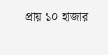প্রায় ১০ হাজার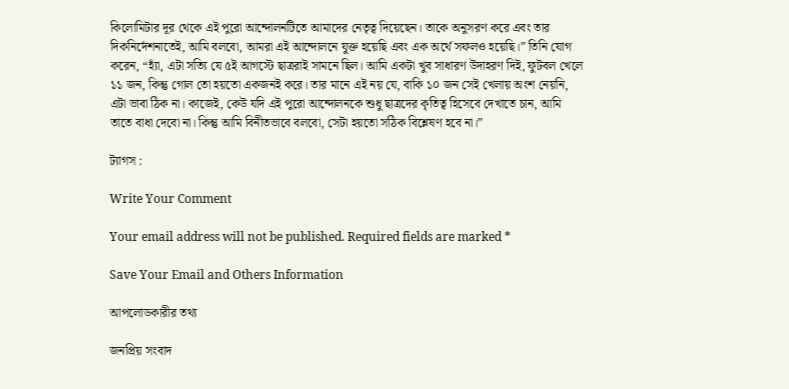কিলোমিটার দূর থেকে এই পুরো আন্দোলনটিতে আমাদের নেতৃত্ব দিয়েছেন। তাকে অনুসরণ করে এবং তার দিকনির্দেশনাতেই, আমি বলবো, আমরা এই আন্দোলনে যুক্ত হয়েছি এবং এক অর্থে সফলও হয়েছি।” তিনি যোগ করেন, “হ্যাঁ, এটা সত্যি যে ৫ই আগস্টে ছাত্ররাই সামনে ছিল। আমি একটা খুব সাধারণ উদাহরণ দিই, ফুটবল খেলে ১১ জন, কিন্তু গোল তো হয়তো একজনই করে। তার মানে এই নয় যে, বাকি ১০ জন সেই খেলায় অংশ নেয়নি, এটা ভাবা ঠিক না। কাজেই, কেউ যদি এই পুরো আন্দোলনকে শুধু ছাত্রদের কৃতিত্ব হিসেবে দেখাতে চান, আমি তাতে বাধা দেবো না। কিন্তু আমি বিনীতভাবে বলবো, সেটা হয়তো সঠিক বিশ্লেষণ হবে না।”

ট্যাগস :

Write Your Comment

Your email address will not be published. Required fields are marked *

Save Your Email and Others Information

আপলোডকারীর তথ্য

জনপ্রিয় সংবাদ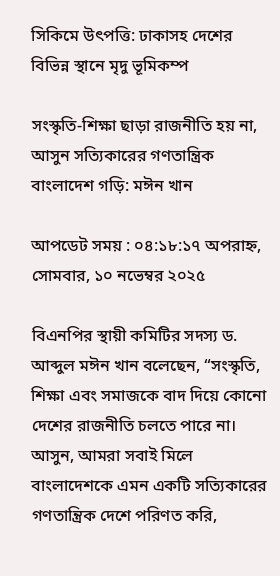সিকিমে উৎপত্তি: ঢাকাসহ দেশের বিভিন্ন স্থানে মৃদু ভূমিকম্প

সংস্কৃতি-শিক্ষা ছাড়া রাজনীতি হয় না, আসুন সত্যিকারের গণতান্ত্রিক বাংলাদেশ গড়ি: মঈন খান

আপডেট সময় : ০৪:১৮:১৭ অপরাহ্ন, সোমবার, ১০ নভেম্বর ২০২৫

বিএনপির স্থায়ী কমিটির সদস্য ড. আব্দুল মঈন খান বলেছেন, “সংস্কৃতি, শিক্ষা এবং সমাজকে বাদ দিয়ে কোনো দেশের রাজনীতি চলতে পারে না। আসুন, আমরা সবাই মিলে বাংলাদেশকে এমন একটি সত্যিকারের গণতান্ত্রিক দেশে পরিণত করি,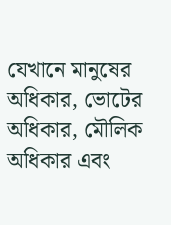যেখানে মানুষের অধিকার, ভোটের অধিকার, মৌলিক অধিকার এবং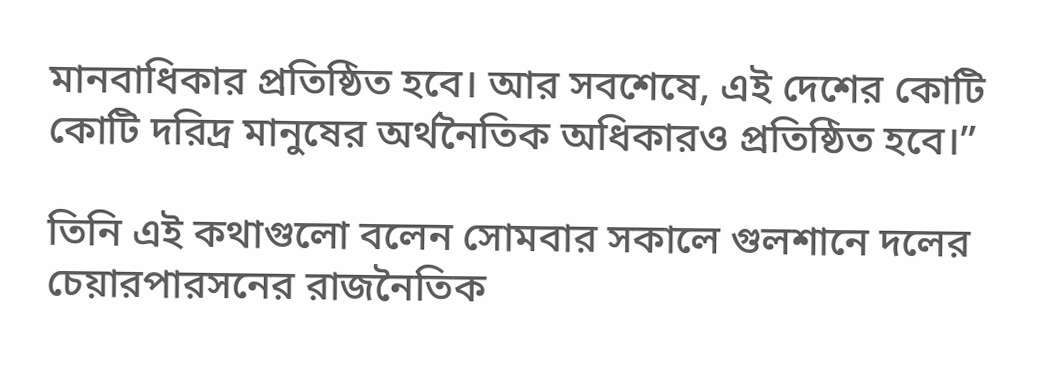মানবাধিকার প্রতিষ্ঠিত হবে। আর সবশেষে, এই দেশের কোটি কোটি দরিদ্র মানুষের অর্থনৈতিক অধিকারও প্রতিষ্ঠিত হবে।”

তিনি এই কথাগুলো বলেন সোমবার সকালে গুলশানে দলের চেয়ারপারসনের রাজনৈতিক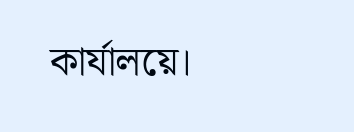কার্যালয়ে।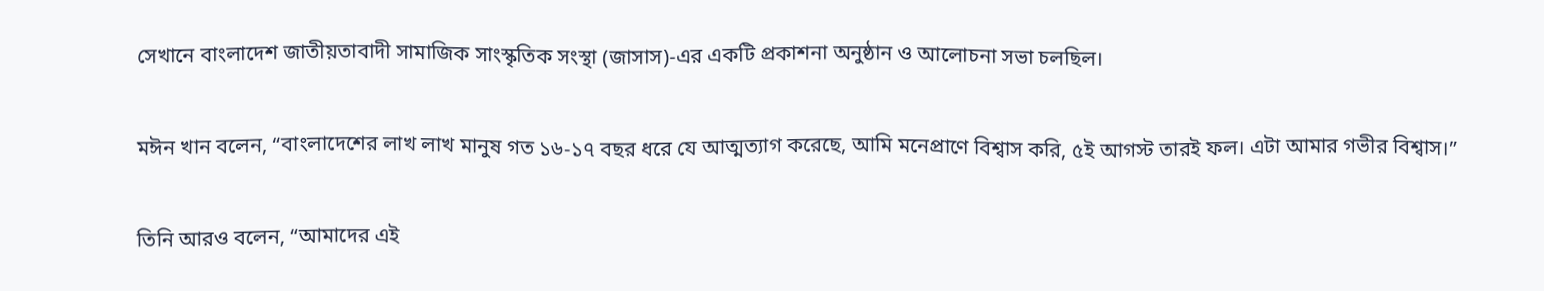সেখানে বাংলাদেশ জাতীয়তাবাদী সামাজিক সাংস্কৃতিক সংস্থা (জাসাস)-এর একটি প্রকাশনা অনুষ্ঠান ও আলোচনা সভা চলছিল।

মঈন খান বলেন, “বাংলাদেশের লাখ লাখ মানুষ গত ১৬-১৭ বছর ধরে যে আত্মত্যাগ করেছে, আমি মনেপ্রাণে বিশ্বাস করি, ৫ই আগস্ট তারই ফল। এটা আমার গভীর বিশ্বাস।”

তিনি আরও বলেন, “আমাদের এই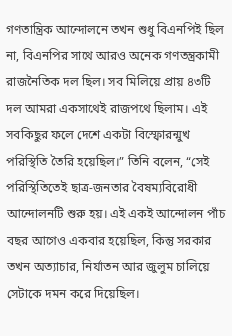গণতান্ত্রিক আন্দোলনে তখন শুধু বিএনপিই ছিল না, বিএনপির সাথে আরও অনেক গণতন্ত্রকামী রাজনৈতিক দল ছিল। সব মিলিয়ে প্রায় ৪৩টি দল আমরা একসাথেই রাজপথে ছিলাম। এই সবকিছুর ফলে দেশে একটা বিস্ফোরন্মুখ পরিস্থিতি তৈরি হয়েছিল।” তিনি বলেন, “সেই পরিস্থিতিতেই ছাত্র-জনতার বৈষম্যবিরোধী আন্দোলনটি শুরু হয়। এই একই আন্দোলন পাঁচ বছর আগেও একবার হয়েছিল, কিন্তু সরকার তখন অত্যাচার, নির্যাতন আর জুলুম চালিয়ে সেটাকে দমন করে দিয়েছিল।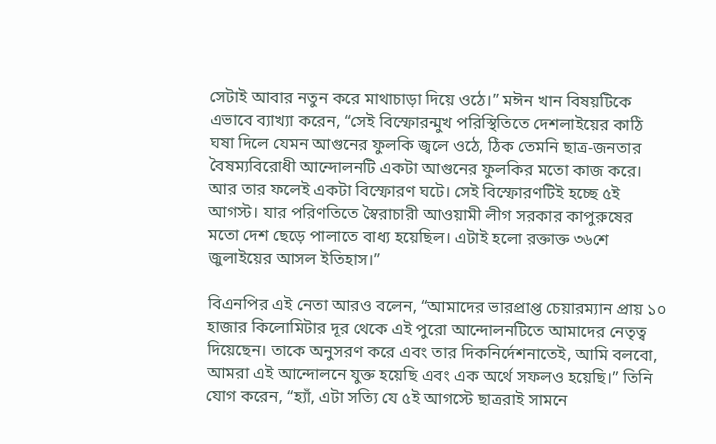সেটাই আবার নতুন করে মাথাচাড়া দিয়ে ওঠে।” মঈন খান বিষয়টিকে এভাবে ব্যাখ্যা করেন, “সেই বিস্ফোরন্মুখ পরিস্থিতিতে দেশলাইয়ের কাঠি ঘষা দিলে যেমন আগুনের ফুলকি জ্বলে ওঠে, ঠিক তেমনি ছাত্র-জনতার বৈষম্যবিরোধী আন্দোলনটি একটা আগুনের ফুলকির মতো কাজ করে। আর তার ফলেই একটা বিস্ফোরণ ঘটে। সেই বিস্ফোরণটিই হচ্ছে ৫ই আগস্ট। যার পরিণতিতে স্বৈরাচারী আওয়ামী লীগ সরকার কাপুরুষের মতো দেশ ছেড়ে পালাতে বাধ্য হয়েছিল। এটাই হলো রক্তাক্ত ৩৬শে জুলাইয়ের আসল ইতিহাস।”

বিএনপির এই নেতা আরও বলেন, “আমাদের ভারপ্রাপ্ত চেয়ারম্যান প্রায় ১০ হাজার কিলোমিটার দূর থেকে এই পুরো আন্দোলনটিতে আমাদের নেতৃত্ব দিয়েছেন। তাকে অনুসরণ করে এবং তার দিকনির্দেশনাতেই, আমি বলবো, আমরা এই আন্দোলনে যুক্ত হয়েছি এবং এক অর্থে সফলও হয়েছি।” তিনি যোগ করেন, “হ্যাঁ, এটা সত্যি যে ৫ই আগস্টে ছাত্ররাই সামনে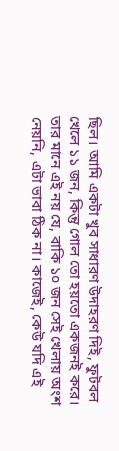ছিল। আমি একটা খুব সাধারণ উদাহরণ দিই, ফুটবল খেলে ১১ জন, কিন্তু গোল তো হয়তো একজনই করে। তার মানে এই নয় যে, বাকি ১০ জন সেই খেলায় অংশ নেয়নি, এটা ভাবা ঠিক না। কাজেই, কেউ যদি এই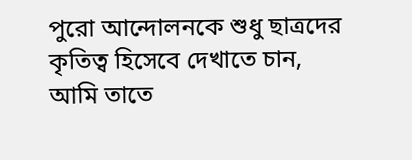পুরো আন্দোলনকে শুধু ছাত্রদের কৃতিত্ব হিসেবে দেখাতে চান, আমি তাতে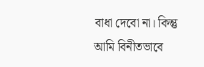বাধা দেবো না। কিন্তু আমি বিনীতভাবে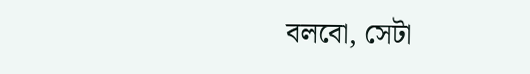বলবো, সেটা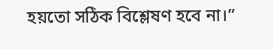হয়তো সঠিক বিশ্লেষণ হবে না।”